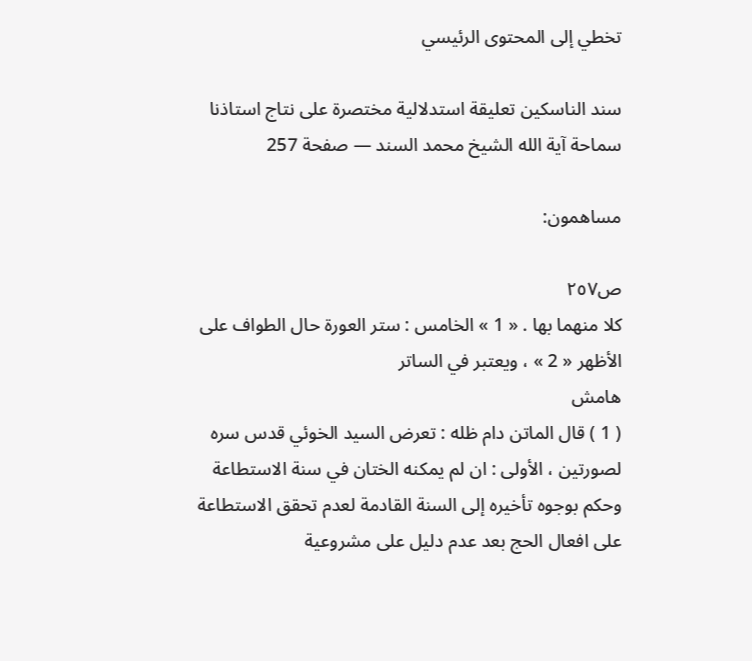تخطي إلى المحتوى الرئيسي

سند الناسكين تعليقة استدلالية مختصرة على نتاج استاذنا سماحة آية الله الشيخ محمد السند — صفحة 257

مساهمون:

ص٢٥٧
كلا منهما بها . « 1 » الخامس : ستر العورة حال الطواف على الأظهر « 2 » ، ويعتبر في الساتر
هامش
( 1 ) قال الماتن دام ظله : تعرض السيد الخوئي قدس سره لصورتين ، الأولى : ان لم يمكنه الختان في سنة الاستطاعة وحكم بوجوه تأخيره إلى السنة القادمة لعدم تحقق الاستطاعة على افعال الحج بعد عدم دليل على مشروعية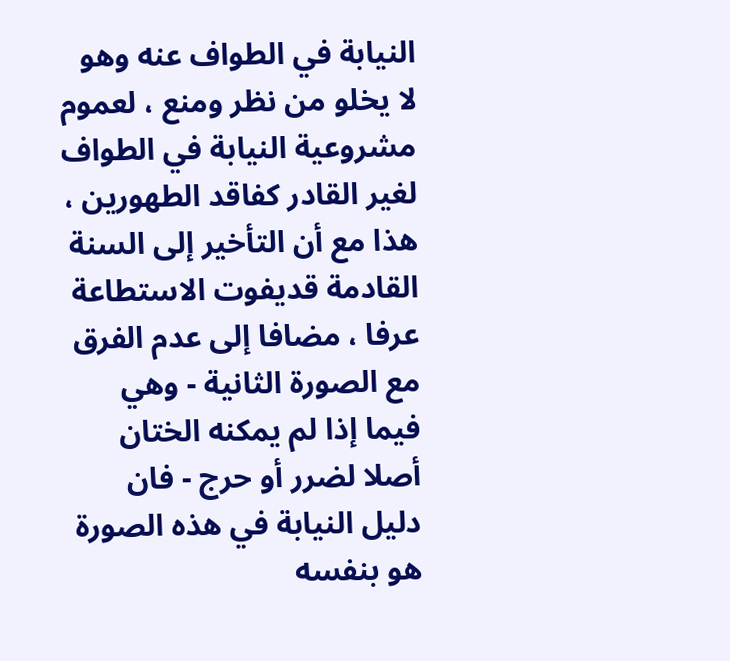النيابة في الطواف عنه وهو لا يخلو من نظر ومنع ، لعموم مشروعية النيابة في الطواف لغير القادر كفاقد الطهورين ، هذا مع أن التأخير إلى السنة القادمة قديفوت الاستطاعة عرفا ، مضافا إلى عدم الفرق مع الصورة الثانية - وهي فيما إذا لم يمكنه الختان أصلا لضرر أو حرج - فان دليل النيابة في هذه الصورة هو بنفسه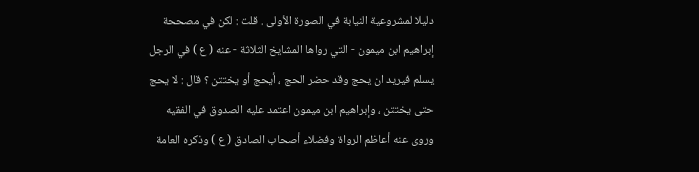دليلا لمشروعية النيابة في الصورة الأولى . قلت : لكن في مصححة إبراهيم ابن ميمون - التي رواها المشايخ الثلاثة - عنه ( ع ) في الرجل يسلم فيريد ان يحج وقد حضر الحج ، أيحج أو يختتن ؟ قال : لا يحج حتى يختتن ، وإبراهيم ابن ميمون اعتمد عليه الصدوق في الفقيه وروى عنه أعاظم الرواة وفضلاء أصحاب الصادق ( ع ) وذكره العامة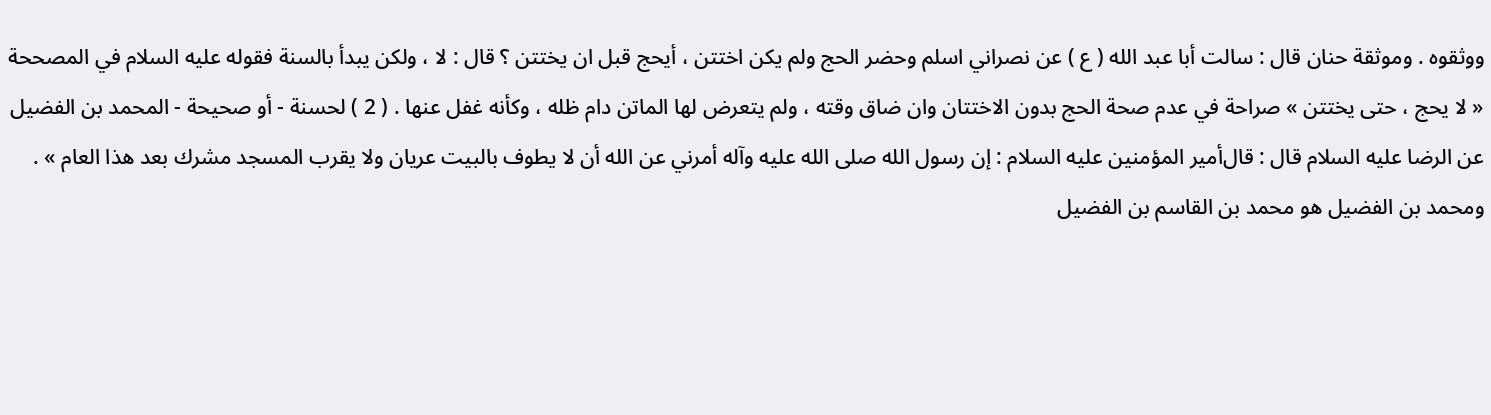ووثقوه . وموثقة حنان قال : سالت أبا عبد الله ( ع ) عن نصراني اسلم وحضر الحج ولم يكن اختتن ، أيحج قبل ان يختتن ؟ قال : لا ، ولكن يبدأ بالسنة فقوله عليه السلام في المصححة « لا يحج ، حتى يختتن » صراحة في عدم صحة الحج بدون الاختتان وان ضاق وقته ، ولم يتعرض لها الماتن دام ظله ، وكأنه غفل عنها . ( 2 ) لحسنة - أو صحيحة - المحمد بن الفضيل عن الرضا عليه السلام قال : قال‌أمير المؤمنين عليه السلام : إن رسول الله صلى الله عليه وآله أمرني عن الله أن لا يطوف بالبيت عريان ولا يقرب المسجد مشرك بعد هذا العام » . ومحمد بن الفضيل هو محمد بن القاسم بن الفضيل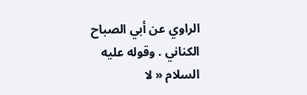الراوي عن أبي الصباح الكناني . وقوله عليه السلام « لا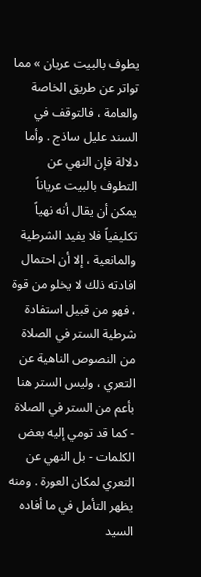يطوف بالبيت عريان » مما تواتر عن طريق الخاصة والعامة ، فالتوقف في السند عليل ساذج . وأما دلالة فإن النهي عن التطوف بالبيت عرياناً يمكن أن يقال أنه نهياً تكليفياً فلا يفيد الشرطية والمانعية ، إلا أن احتمال افادته ذلك لا يخلو من قوة ، فهو من قبيل استفادة شرطية الستر في الصلاة من النصوص الناهية عن التعري ، وليس الستر هنا بأعم من الستر في الصلاة - كما قد تومي إليه بعض الكلمات - بل النهي عن التعري لمكان العورة . ومنه يظهر التأمل في ما أفاده السيد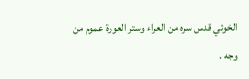الخوئي قدس سره من العراء وستر العورة عموم من وجه .